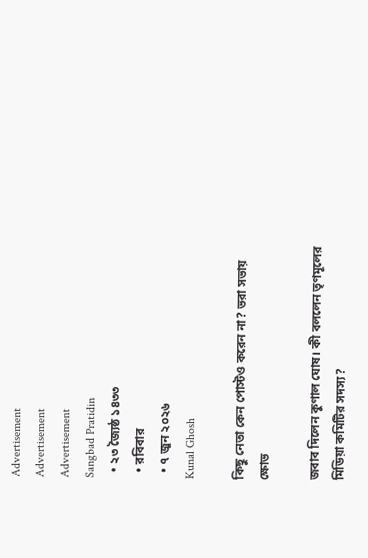Advertisement
Advertisement
Advertisement
Sangbad Pratidin
  • ২৩ জ্যৈষ্ঠ ১৪৩৩
  • রবিবার
  • ৭ জুন ২০২৬
Kunal Ghosh

কিছু নেতা কেন পোস্টও করেন না? ভরা সভায় ক্ষোভ

জবাব দিলেন কুণাল ঘোষ। কী বললেন তৃণমূলের মিডিয়া কমিটির সদস্য?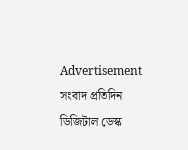Advertisement
সংবাদ প্রতিদিন ডিজিটাল ডেস্ক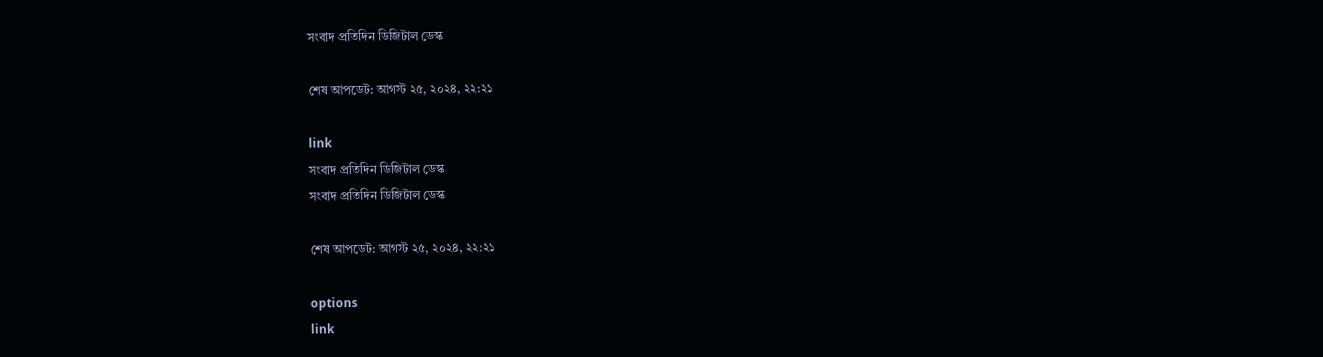সংবাদ প্রতিদিন ডিজিটাল ডেস্ক

শেষ আপডেট: আগস্ট ২৫, ২০২৪, ২২:২১

link
সংবাদ প্রতিদিন ডিজিটাল ডেস্ক
সংবাদ প্রতিদিন ডিজিটাল ডেস্ক

শেষ আপডেট: আগস্ট ২৫, ২০২৪, ২২:২১

options
link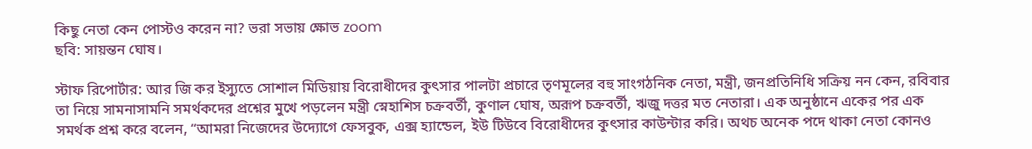কিছু নেতা কেন পোস্টও করেন না? ভরা সভায় ক্ষোভ zoom
ছবি: সায়ন্তন ঘোষ।

স্টাফ রিপোর্টার: আর জি কর ইস্যুতে সোশাল মিডিয়ায় বিরোধীদের কুৎসার পালটা প্রচারে তৃণমূলের বহু সাংগঠনিক নেতা, মন্ত্রী, জনপ্রতিনিধি সক্রিয় নন কেন, রবিবার তা নিয়ে সামনাসামনি সমর্থকদের প্রশ্নের মুখে পড়লেন মন্ত্রী স্নেহাশিস চক্রবর্তী, কুণাল ঘোষ, অরূপ চক্রবর্তী, ঋজু দত্তর মত নেতারা। এক অনুষ্ঠানে একের পর এক সমর্থক প্রশ্ন করে বলেন, “আমরা নিজেদের উদ্যোগে ফেসবুক, এক্স হ্যান্ডেল, ইউ টিউবে বিরোধীদের কুৎসার কাউন্টার করি। অথচ অনেক পদে থাকা নেতা কোনও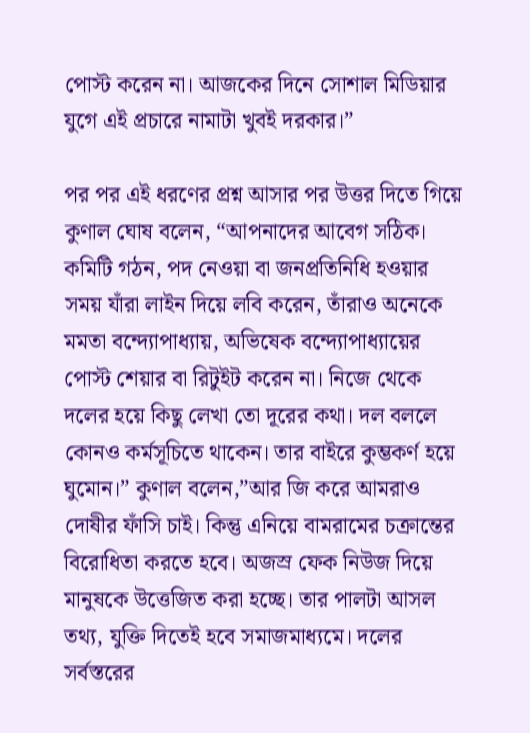পোস্ট করেন না। আজকের দিনে সোশাল মিডিয়ার যুগে এই প্রচারে নামাটা খুবই দরকার।”

পর পর এই ধরণের প্রশ্ন আসার পর উত্তর দিতে গিয়ে কুণাল ঘোষ বলেন, “আপনাদের আবেগ সঠিক। কমিটি গঠন, পদ নেওয়া বা জনপ্রতিনিধি হওয়ার সময় যাঁরা লাইন দিয়ে লবি করেন, তাঁরাও অনেকে মমতা বন্দ্যোপাধ্যায়, অভিষেক বন্দ্যোপাধ্যায়ের পোস্ট শেয়ার বা রিটুইট করেন না। নিজে থেকে দলের হয়ে কিছু লেখা তো দূরের কথা। দল বললে কোনও কর্মসূচিতে থাকেন। তার বাইরে কুম্ভকর্ণ হয়ে ঘুমোন।” কুণাল বলেন,”আর জি করে আমরাও দোষীর ফাঁসি চাই। কিন্তু এনিয়ে বামরামের চক্রান্তের বিরোধিতা করতে হবে। অজস্র ফেক নিউজ দিয়ে মানুষকে উত্তেজিত করা হচ্ছে। তার পালটা আসল তথ্য, যুক্তি দিতেই হবে সমাজমাধ্যমে। দলের সর্বস্তরের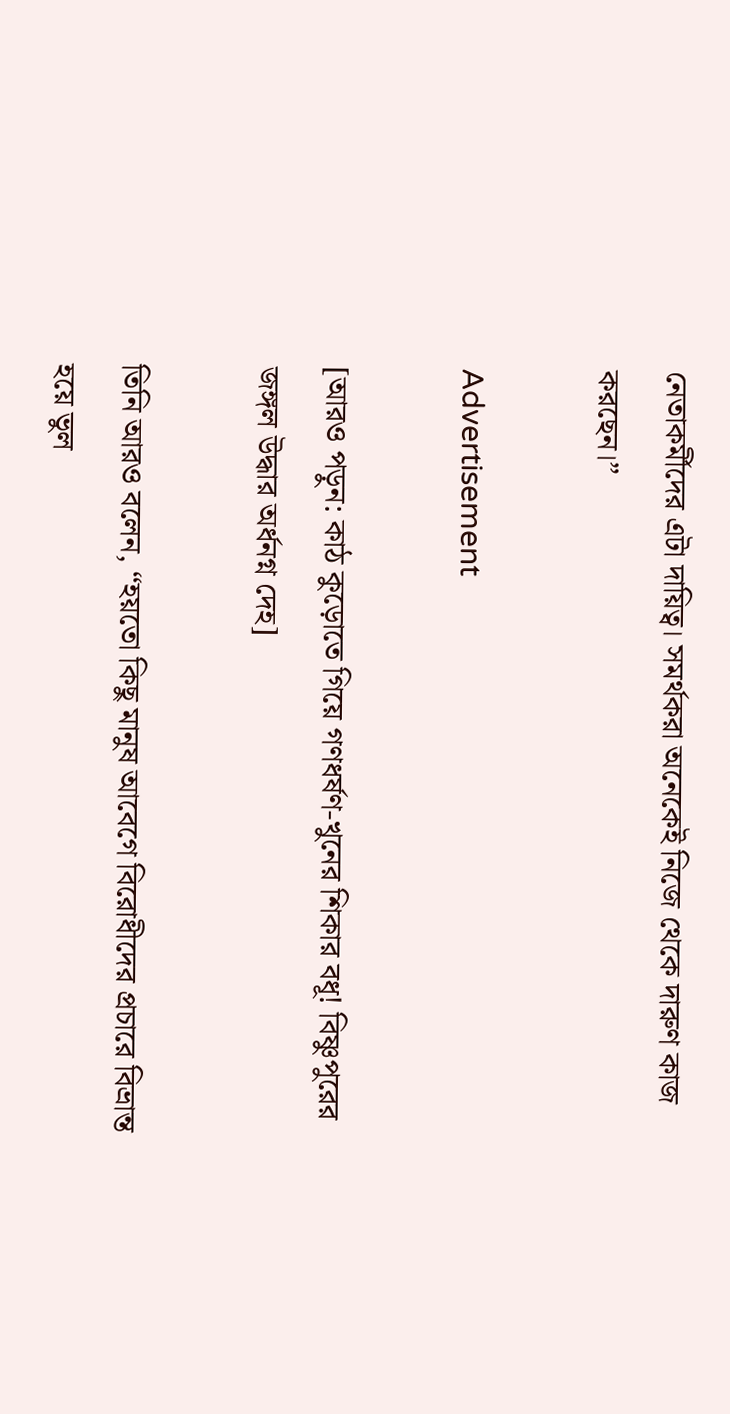নেতাকর্মীদের এটা দায়িত্ব। সমর্থকরা অনেকেই নিজে থেকে দারুণ কাজ করছেন।”

Advertisement

[আরও পড়ুন: কাঠ কুড়োতে গিয়ে গণধর্ষণ-খুনের শিকার বধূ! বিষ্ণুপুরের জঙ্গল উদ্ধার অর্ধনগ্ন দেহ]

তিনি আরও বলেন, “হয়তো কিছু মানুষ আবেগে বিরোধীদের প্রচারে বিভ্রান্ত হয়ে ভুল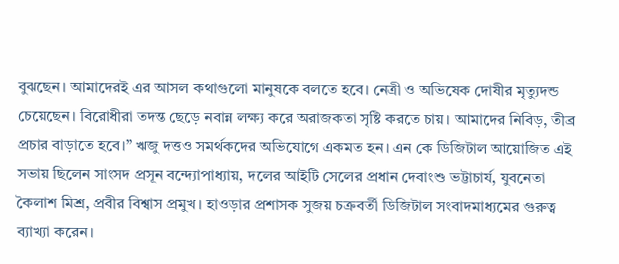বুঝছেন। আমাদেরই এর আসল কথাগুলো মানুষকে বলতে হবে। নেত্রী ও অভিষেক দোষীর মৃত্যুদন্ড চেয়েছেন। বিরোধীরা তদন্ত ছেড়ে নবান্ন লক্ষ্য করে অরাজকতা সৃষ্টি করতে চায়। আমাদের নিবিড়, তীব্র প্রচার বাড়াতে হবে।” ঋজু দত্তও সমর্থকদের অভিযোগে একমত হন। এন কে ডিজিটাল আয়োজিত এই সভায় ছিলেন সাংসদ প্রসূন বন্দ্যোপাধ্যায়, দলের আইটি সেলের প্রধান দেবাংশু ভট্টাচার্য, যুবনেতা কৈলাশ মিশ্র, প্রবীর বিশ্বাস প্রমুখ। হাওড়ার প্রশাসক সুজয় চক্রবর্তী ডিজিটাল সংবাদমাধ্যমের গুরুত্ব ব্যাখ্যা করেন।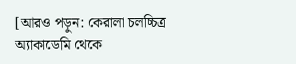[আরও পড়ুন: কেরালা চলচ্চিত্র অ্যাকাডেমি থেকে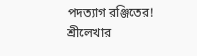পদত্যাগ রঞ্জিতের! শ্রীলেখার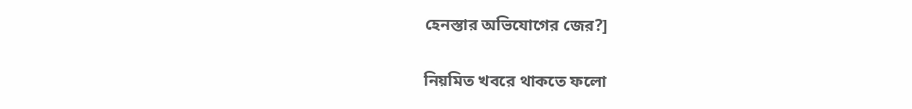হেনস্তার অভিযোগের জের?]

নিয়মিত খবরে থাকতে ফলো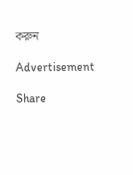করুন

Advertisement

Share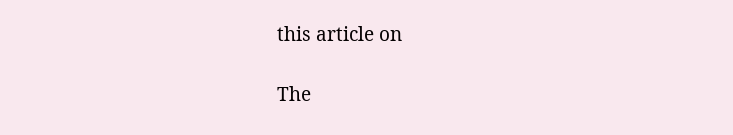this article on

The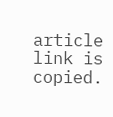article link is copied.